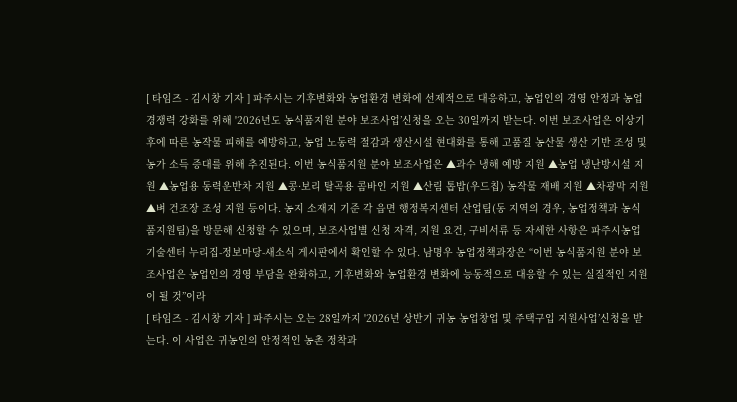[ 타임즈 - 김시창 기자 ] 파주시는 기후변화와 농업환경 변화에 선제적으로 대응하고, 농업인의 경영 안정과 농업 경쟁력 강화를 위해 '2026년도 농식품지원 분야 보조사업’신청을 오는 30일까지 받는다. 이번 보조사업은 이상기후에 따른 농작물 피해를 예방하고, 농업 노동력 절감과 생산시설 현대화를 통해 고품질 농산물 생산 기반 조성 및 농가 소득 증대를 위해 추진된다. 이번 농식품지원 분야 보조사업은 ▲과수 냉해 예방 지원 ▲농업 냉난방시설 지원 ▲농업용 동력운반차 지원 ▲콩·보리 탈곡용 콤바인 지원 ▲산림 톱밥(우드칩) 농작물 재배 지원 ▲차광막 지원 ▲벼 건조장 조성 지원 등이다. 농지 소재지 기준 각 읍면 행정복지센터 산업팀(동 지역의 경우, 농업정책과 농식품지원팀)을 방문해 신청할 수 있으며, 보조사업별 신청 자격, 지원 요건, 구비서류 등 자세한 사항은 파주시농업기술센터 누리집-정보마당-새소식 게시판에서 확인할 수 있다. 남명우 농업정책과장은 “이번 농식품지원 분야 보조사업은 농업인의 경영 부담을 완화하고, 기후변화와 농업환경 변화에 능동적으로 대응할 수 있는 실질적인 지원이 될 것”이라
[ 타임즈 - 김시창 기자 ] 파주시는 오는 28일까지 '2026년 상반기 귀농 농업창업 및 주택구입 지원사업’신청을 받는다. 이 사업은 귀농인의 안정적인 농촌 정착과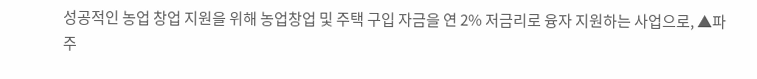성공적인 농업 창업 지원을 위해 농업창업 및 주택 구입 자금을 연 2% 저금리로 융자 지원하는 사업으로, ▲파주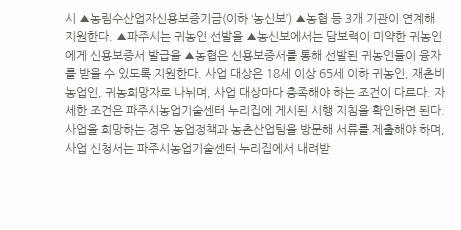시 ▲농림수산업자신용보증기금(이하 ‘농신보’) ▲농협 등 3개 기관이 연계해 지원한다. ▲파주시는 귀농인 선발을 ▲농신보에서는 담보력이 미약한 귀농인에게 신용보증서 발급을 ▲농협은 신용보증서를 통해 선발된 귀농인들이 융자를 받을 수 있도록 지원한다. 사업 대상은 18세 이상 65세 이하 귀농인, 재촌비농업인, 귀농희망자로 나뉘며, 사업 대상마다 충족해야 하는 조건이 다르다. 자세한 조건은 파주시농업기술센터 누리집에 게시된 시행 지침을 확인하면 된다. 사업을 희망하는 경우 농업정책과 농촌산업팀을 방문해 서류를 제출해야 하며, 사업 신청서는 파주시농업기술센터 누리집에서 내려받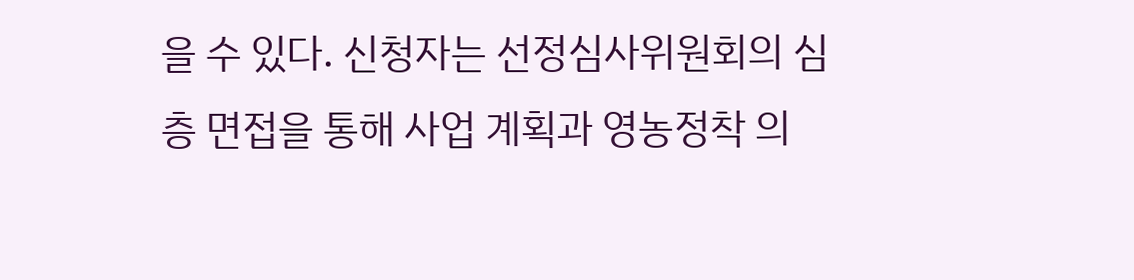을 수 있다. 신청자는 선정심사위원회의 심층 면접을 통해 사업 계획과 영농정착 의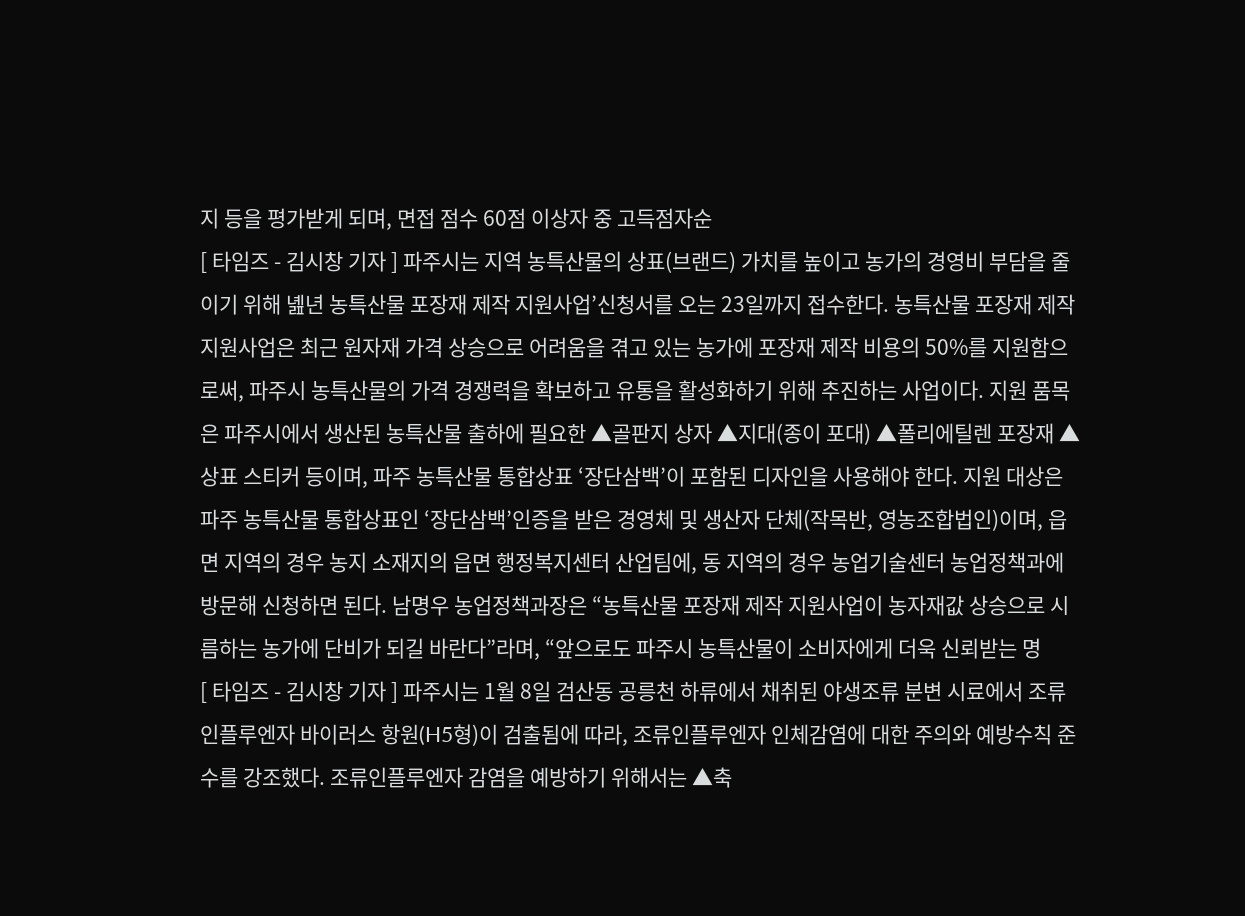지 등을 평가받게 되며, 면접 점수 60점 이상자 중 고득점자순
[ 타임즈 - 김시창 기자 ] 파주시는 지역 농특산물의 상표(브랜드) 가치를 높이고 농가의 경영비 부담을 줄이기 위해 녪년 농특산물 포장재 제작 지원사업’신청서를 오는 23일까지 접수한다. 농특산물 포장재 제작 지원사업은 최근 원자재 가격 상승으로 어려움을 겪고 있는 농가에 포장재 제작 비용의 50%를 지원함으로써, 파주시 농특산물의 가격 경쟁력을 확보하고 유통을 활성화하기 위해 추진하는 사업이다. 지원 품목은 파주시에서 생산된 농특산물 출하에 필요한 ▲골판지 상자 ▲지대(종이 포대) ▲폴리에틸렌 포장재 ▲상표 스티커 등이며, 파주 농특산물 통합상표 ‘장단삼백’이 포함된 디자인을 사용해야 한다. 지원 대상은 파주 농특산물 통합상표인 ‘장단삼백’인증을 받은 경영체 및 생산자 단체(작목반, 영농조합법인)이며, 읍면 지역의 경우 농지 소재지의 읍면 행정복지센터 산업팀에, 동 지역의 경우 농업기술센터 농업정책과에 방문해 신청하면 된다. 남명우 농업정책과장은 “농특산물 포장재 제작 지원사업이 농자재값 상승으로 시름하는 농가에 단비가 되길 바란다”라며, “앞으로도 파주시 농특산물이 소비자에게 더욱 신뢰받는 명
[ 타임즈 - 김시창 기자 ] 파주시는 1월 8일 검산동 공릉천 하류에서 채취된 야생조류 분변 시료에서 조류인플루엔자 바이러스 항원(H5형)이 검출됨에 따라, 조류인플루엔자 인체감염에 대한 주의와 예방수칙 준수를 강조했다. 조류인플루엔자 감염을 예방하기 위해서는 ▲축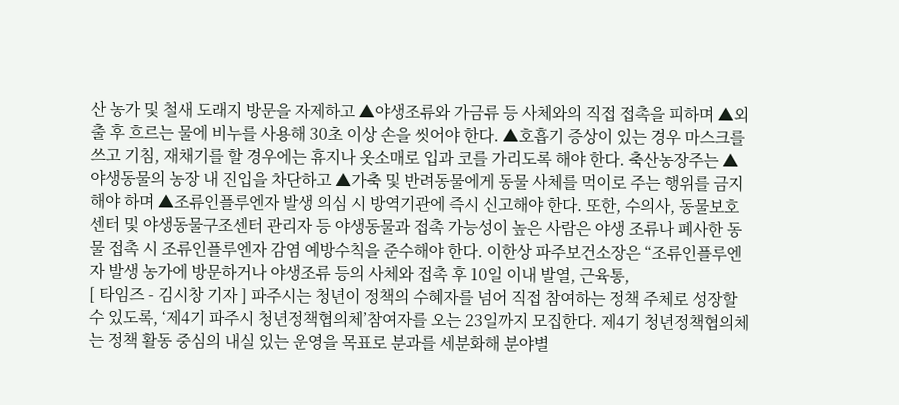산 농가 및 철새 도래지 방문을 자제하고 ▲야생조류와 가금류 등 사체와의 직접 접촉을 피하며 ▲외출 후 흐르는 물에 비누를 사용해 30초 이상 손을 씻어야 한다. ▲호흡기 증상이 있는 경우 마스크를 쓰고 기침, 재채기를 할 경우에는 휴지나 옷소매로 입과 코를 가리도록 해야 한다. 축산농장주는 ▲야생동물의 농장 내 진입을 차단하고 ▲가축 및 반려동물에게 동물 사체를 먹이로 주는 행위를 금지해야 하며 ▲조류인플루엔자 발생 의심 시 방역기관에 즉시 신고해야 한다. 또한, 수의사, 동물보호센터 및 야생동물구조센터 관리자 등 야생동물과 접촉 가능성이 높은 사람은 야생 조류나 폐사한 동물 접촉 시 조류인플루엔자 감염 예방수칙을 준수해야 한다. 이한상 파주보건소장은 “조류인플루엔자 발생 농가에 방문하거나 야생조류 등의 사체와 접촉 후 10일 이내 발열, 근육통,
[ 타임즈 - 김시창 기자 ] 파주시는 청년이 정책의 수혜자를 넘어 직접 참여하는 정책 주체로 성장할 수 있도록, ‘제4기 파주시 청년정책협의체’참여자를 오는 23일까지 모집한다. 제4기 청년정책협의체는 정책 활동 중심의 내실 있는 운영을 목표로 분과를 세분화해 분야별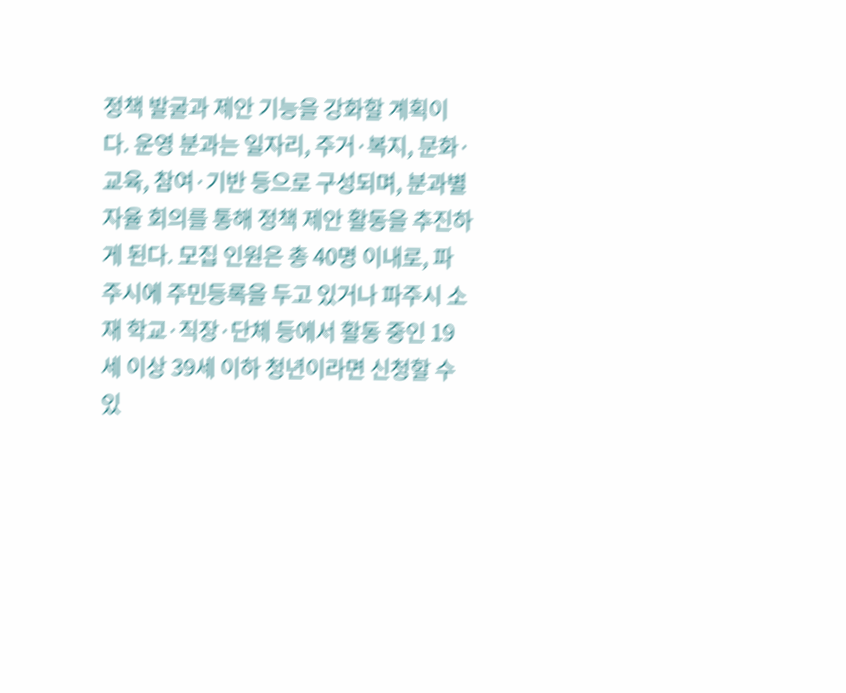정책 발굴과 제안 기능을 강화할 계획이다. 운영 분과는 일자리, 주거·복지, 문화·교육, 참여·기반 등으로 구성되며, 분과별 자율 회의를 통해 정책 제안 활동을 추진하게 된다. 모집 인원은 총 40명 이내로, 파주시에 주민등록을 두고 있거나 파주시 소재 학교·직장·단체 등에서 활동 중인 19세 이상 39세 이하 청년이라면 신청할 수 있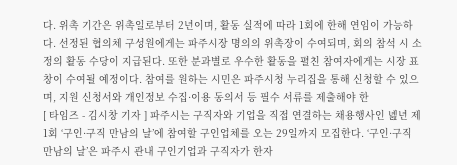다. 위촉 기간은 위촉일로부터 2년이며, 활동 실적에 따라 1회에 한해 연임이 가능하다. 선정된 협의체 구성원에게는 파주시장 명의의 위촉장이 수여되며, 회의 참석 시 소정의 활동 수당이 지급된다. 또한 분과별로 우수한 활동을 펼친 참여자에게는 시장 표창이 수여될 예정이다. 참여를 원하는 시민은 파주시청 누리집을 통해 신청할 수 있으며, 지원 신청서와 개인정보 수집·이용 동의서 등 필수 서류를 제출해야 한
[ 타임즈 - 김시창 기자 ] 파주시는 구직자와 기업을 직접 연결하는 채용행사인 녪년 제1회 ‘구인·구직 만남의 날’에 참여할 구인업체를 오는 29일까지 모집한다. ‘구인·구직 만남의 날’은 파주시 관내 구인기업과 구직자가 한자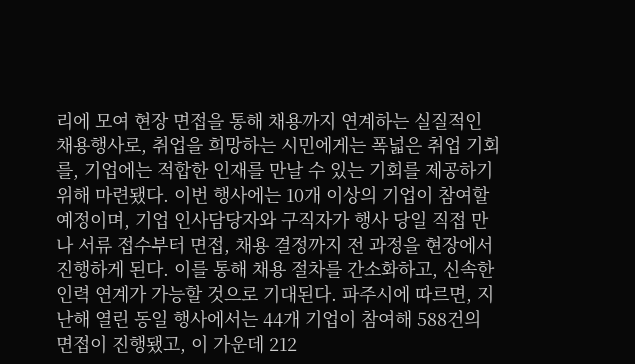리에 모여 현장 면접을 통해 채용까지 연계하는 실질적인 채용행사로, 취업을 희망하는 시민에게는 폭넓은 취업 기회를, 기업에는 적합한 인재를 만날 수 있는 기회를 제공하기 위해 마련됐다. 이번 행사에는 10개 이상의 기업이 참여할 예정이며, 기업 인사담당자와 구직자가 행사 당일 직접 만나 서류 접수부터 면접, 채용 결정까지 전 과정을 현장에서 진행하게 된다. 이를 통해 채용 절차를 간소화하고, 신속한 인력 연계가 가능할 것으로 기대된다. 파주시에 따르면, 지난해 열린 동일 행사에서는 44개 기업이 참여해 588건의 면접이 진행됐고, 이 가운데 212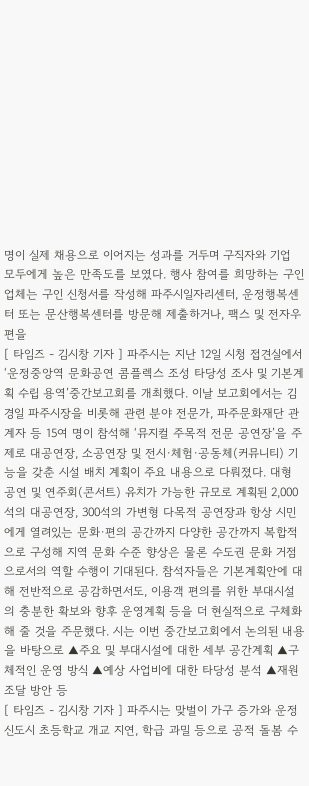명이 실제 채용으로 이어지는 성과를 거두며 구직자와 기업 모두에게 높은 만족도를 보였다. 행사 참여를 희망하는 구인업체는 구인 신청서를 작성해 파주시일자리센터, 운정행복센터 또는 문산행복센터를 방문해 제출하거나, 팩스 및 전자우편을
[ 타임즈 - 김시창 기자 ] 파주시는 지난 12일 시청 접견실에서 ‘운정중앙역 문화공연 콤플렉스 조성 타당성 조사 및 기본계획 수립 용역’중간보고회를 개최했다. 이날 보고회에서는 김경일 파주시장을 비롯해 관련 분야 전문가, 파주문화재단 관계자 등 15여 명이 참석해 ‘뮤지컬 주목적 전문 공연장’을 주제로 대공연장, 소공연장 및 전시·체험·공동체(커뮤니티) 기능을 갖춘 시설 배치 계획이 주요 내용으로 다뤄졌다. 대형 공연 및 연주회(콘서트) 유치가 가능한 규모로 계획된 2,000석의 대공연장, 300석의 가변형 다목적 공연장과 항상 시민에게 열려있는 문화·편의 공간까지 다양한 공간까지 복합적으로 구성해 지역 문화 수준 향상은 물론 수도권 문화 거점으로서의 역할 수행이 기대된다. 참석자들은 기본계획안에 대해 전반적으로 공감하면서도, 이용객 편의를 위한 부대시설의 충분한 확보와 향후 운영계획 등을 더 현실적으로 구체화해 줄 것을 주문했다. 시는 이번 중간보고회에서 논의된 내용을 바탕으로 ▲주요 및 부대시설에 대한 세부 공간계획 ▲구체적인 운영 방식 ▲예상 사업비에 대한 타당성 분석 ▲재원 조달 방안 등
[ 타임즈 - 김시창 기자 ] 파주시는 맞벌이 가구 증가와 운정신도시 초등학교 개교 지연, 학급 과밀 등으로 공적 돌봄 수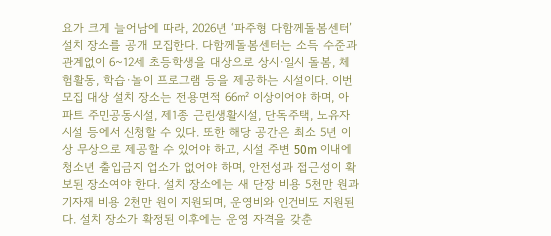요가 크게 늘어남에 따라, 2026년 ‘파주형 다함께돌봄센터’설치 장소를 공개 모집한다. 다함께돌봄센터는 소득 수준과 관계없이 6~12세 초등학생을 대상으로 상시·일시 돌봄, 체험활동, 학습·놀이 프로그램 등을 제공하는 시설이다. 이번 모집 대상 설치 장소는 전용면적 66㎡ 이상이어야 하며, 아파트 주민공동시설, 제1종 근린생활시설, 단독주택, 노유자시설 등에서 신청할 수 있다. 또한 해당 공간은 최소 5년 이상 무상으로 제공할 수 있어야 하고, 시설 주변 50m 이내에 청소년 출입금지 업소가 없어야 하며, 안전성과 접근성이 확보된 장소여야 한다. 설치 장소에는 새 단장 비용 5천만 원과 기자재 비용 2천만 원이 지원되며, 운영비와 인건비도 지원된다. 설치 장소가 확정된 이후에는 운영 자격을 갖춘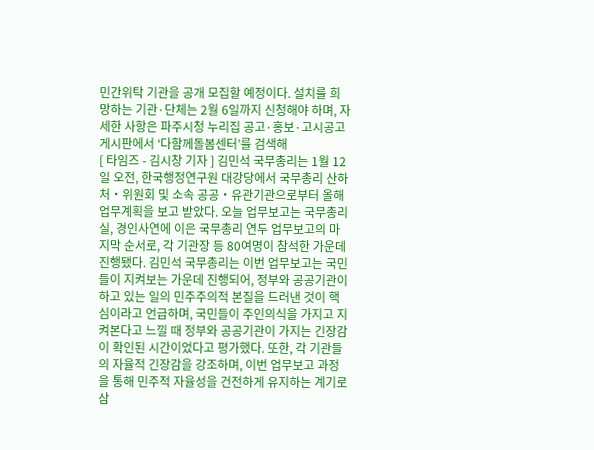민간위탁 기관을 공개 모집할 예정이다. 설치를 희망하는 기관·단체는 2월 6일까지 신청해야 하며, 자세한 사항은 파주시청 누리집 공고·홍보·고시공고 게시판에서 ‘다함께돌봄센터’를 검색해
[ 타임즈 - 김시창 기자 ] 김민석 국무총리는 1월 12일 오전, 한국행정연구원 대강당에서 국무총리 산하 처‧위원회 및 소속 공공‧유관기관으로부터 올해 업무계획을 보고 받았다. 오늘 업무보고는 국무총리실, 경인사연에 이은 국무총리 연두 업무보고의 마지막 순서로, 각 기관장 등 80여명이 참석한 가운데 진행됐다. 김민석 국무총리는 이번 업무보고는 국민들이 지켜보는 가운데 진행되어, 정부와 공공기관이 하고 있는 일의 민주주의적 본질을 드러낸 것이 핵심이라고 언급하며, 국민들이 주인의식을 가지고 지켜본다고 느낄 때 정부와 공공기관이 가지는 긴장감이 확인된 시간이었다고 평가했다. 또한, 각 기관들의 자율적 긴장감을 강조하며, 이번 업무보고 과정을 통해 민주적 자율성을 건전하게 유지하는 계기로 삼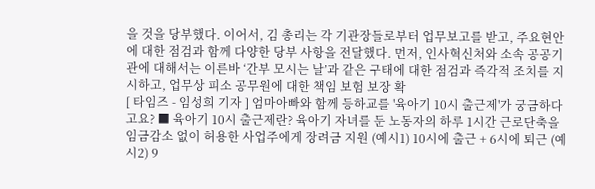을 것을 당부했다. 이어서, 김 총리는 각 기관장들로부터 업무보고를 받고, 주요현안에 대한 점검과 함께 다양한 당부 사항을 전달했다. 먼저, 인사혁신처와 소속 공공기관에 대해서는 이른바 ‘간부 모시는 날’과 같은 구태에 대한 점검과 즉각적 조치를 지시하고, 업무상 피소 공무원에 대한 책임 보험 보장 확
[ 타임즈 - 임성희 기자 ] 엄마아빠와 함께 등하교를 '육아기 10시 출근제'가 궁금하다고요? ■ 육아기 10시 출근제란? 육아기 자녀를 둔 노동자의 하루 1시간 근로단축을 임금감소 없이 허용한 사업주에게 장려금 지원 (예시1) 10시에 출근 + 6시에 퇴근 (예시2) 9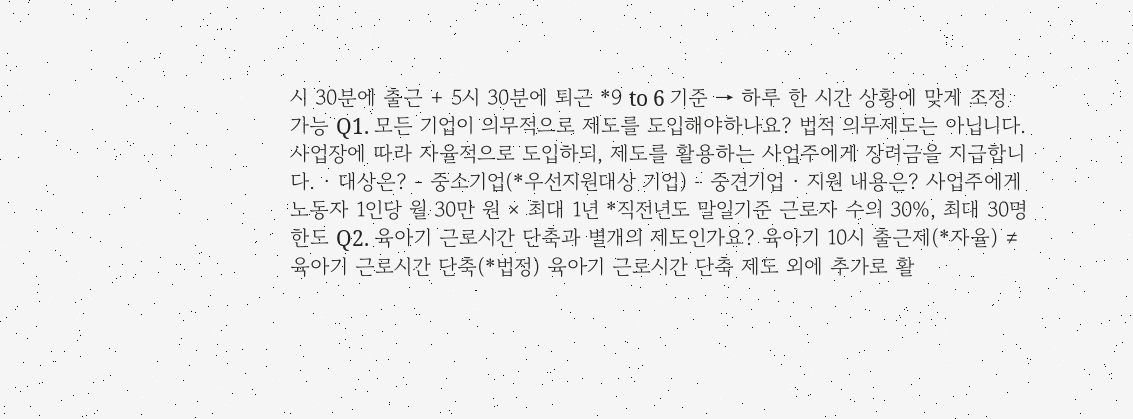시 30분에 출근 + 5시 30분에 퇴근 *9 to 6 기준 → 하루 한 시간 상황에 맞게 조정 가능 Q1. 모든 기업이 의무적으로 제도를 도입해야하나요? 법적 의무제도는 아닙니다. 사업장에 따라 자율적으로 도입하되, 제도를 활용하는 사업주에게 장려금을 지급합니다. · 대상은? - 중소기업(*우선지원대상 기업) - 중견기업 · 지원 내용은? 사업주에게 노동자 1인당 월 30만 원 × 최대 1년 *직전년도 말일기준 근로자 수의 30%, 최대 30명 한도 Q2. 육아기 근로시간 단축과 별개의 제도인가요? 육아기 10시 출근제(*자율) ≠ 육아기 근로시간 단축(*법정) 육아기 근로시간 단축 제도 외에 추가로 활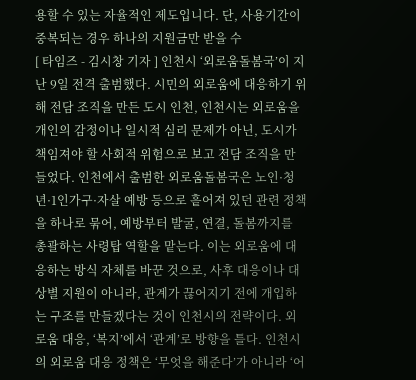용할 수 있는 자율적인 제도입니다. 단, 사용기간이 중복되는 경우 하나의 지원금만 받을 수
[ 타임즈 - 김시창 기자 ] 인천시 ‘외로움돌봄국’이 지난 9일 전격 출범했다. 시민의 외로움에 대응하기 위해 전담 조직을 만든 도시 인천, 인천시는 외로움을 개인의 감정이나 일시적 심리 문제가 아닌, 도시가 책임져야 할 사회적 위험으로 보고 전담 조직을 만들었다. 인천에서 출범한 외로움돌봄국은 노인·청년·1인가구·자살 예방 등으로 흩어져 있던 관련 정책을 하나로 묶어, 예방부터 발굴, 연결, 돌봄까지를 총괄하는 사령탑 역할을 맡는다. 이는 외로움에 대응하는 방식 자체를 바꾼 것으로, 사후 대응이나 대상별 지원이 아니라, 관계가 끊어지기 전에 개입하는 구조를 만들겠다는 것이 인천시의 전략이다. 외로움 대응, ‘복지’에서 ‘관계’로 방향을 틀다. 인천시의 외로움 대응 정책은 ‘무엇을 해준다’가 아니라 ‘어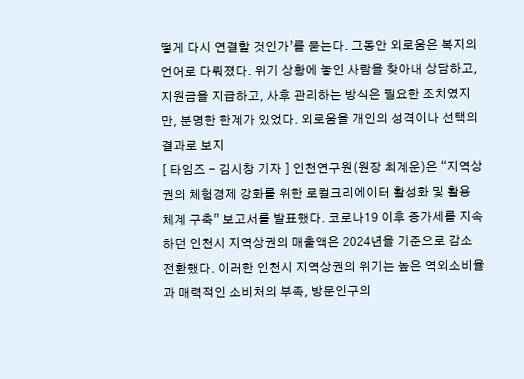떻게 다시 연결할 것인가’를 묻는다. 그동안 외로움은 복지의 언어로 다뤄졌다. 위기 상황에 놓인 사람을 찾아내 상담하고, 지원금을 지급하고, 사후 관리하는 방식은 필요한 조치였지만, 분명한 한계가 있었다. 외로움을 개인의 성격이나 선택의 결과로 보지
[ 타임즈 - 김시창 기자 ] 인천연구원(원장 최계운)은 “지역상권의 체험경제 강화를 위한 로컬크리에이터 활성화 및 활용 체계 구축” 보고서를 발표했다. 코로나19 이후 증가세를 지속하던 인천시 지역상권의 매출액은 2024년을 기준으로 감소 전환했다. 이러한 인천시 지역상권의 위기는 높은 역외소비율과 매력적인 소비처의 부족, 방문인구의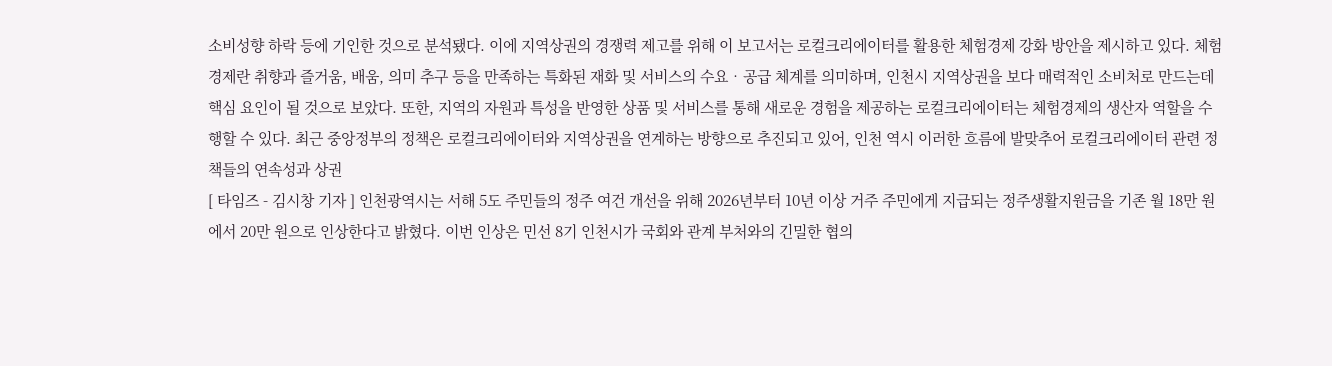소비성향 하락 등에 기인한 것으로 분석됐다. 이에 지역상권의 경쟁력 제고를 위해 이 보고서는 로컬크리에이터를 활용한 체험경제 강화 방안을 제시하고 있다. 체험경제란 취향과 즐거움, 배움, 의미 추구 등을 만족하는 특화된 재화 및 서비스의 수요‧공급 체계를 의미하며, 인천시 지역상권을 보다 매력적인 소비처로 만드는데 핵심 요인이 될 것으로 보았다. 또한, 지역의 자원과 특성을 반영한 상품 및 서비스를 통해 새로운 경험을 제공하는 로컬크리에이터는 체험경제의 생산자 역할을 수행할 수 있다. 최근 중앙정부의 정책은 로컬크리에이터와 지역상권을 연계하는 방향으로 추진되고 있어, 인천 역시 이러한 흐름에 발맞추어 로컬크리에이터 관련 정책들의 연속성과 상권
[ 타임즈 - 김시창 기자 ] 인천광역시는 서해 5도 주민들의 정주 여건 개선을 위해 2026년부터 10년 이상 거주 주민에게 지급되는 정주생활지원금을 기존 월 18만 원에서 20만 원으로 인상한다고 밝혔다. 이번 인상은 민선 8기 인천시가 국회와 관계 부처와의 긴밀한 협의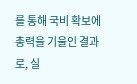를 통해 국비 확보에 총력을 기울인 결과로, 실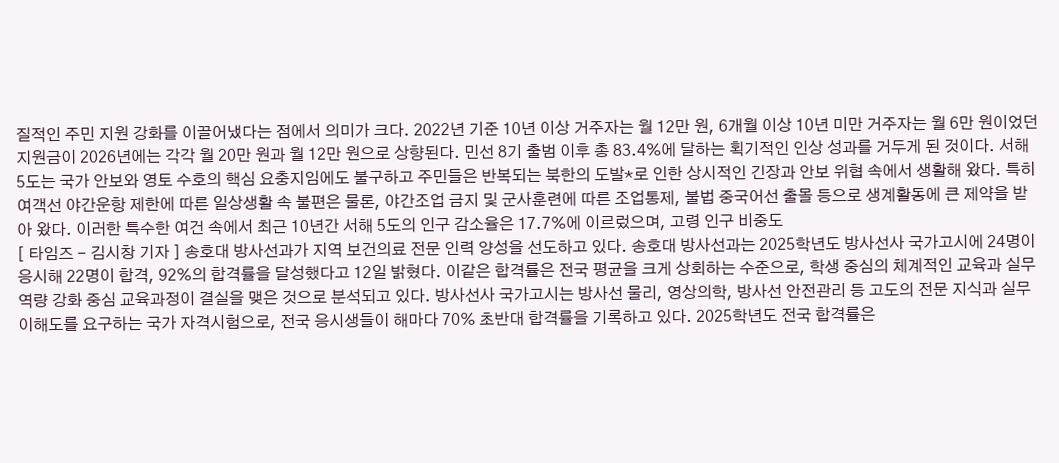질적인 주민 지원 강화를 이끌어냈다는 점에서 의미가 크다. 2022년 기준 10년 이상 거주자는 월 12만 원, 6개월 이상 10년 미만 거주자는 월 6만 원이었던 지원금이 2026년에는 각각 월 20만 원과 월 12만 원으로 상향된다. 민선 8기 출범 이후 총 83.4%에 달하는 획기적인 인상 성과를 거두게 된 것이다. 서해 5도는 국가 안보와 영토 수호의 핵심 요충지임에도 불구하고 주민들은 반복되는 북한의 도발*로 인한 상시적인 긴장과 안보 위협 속에서 생활해 왔다. 특히 여객선 야간운항 제한에 따른 일상생활 속 불편은 물론, 야간조업 금지 및 군사훈련에 따른 조업통제, 불법 중국어선 출몰 등으로 생계활동에 큰 제약을 받아 왔다. 이러한 특수한 여건 속에서 최근 10년간 서해 5도의 인구 감소율은 17.7%에 이르렀으며, 고령 인구 비중도
[ 타임즈 - 김시창 기자 ] 송호대 방사선과가 지역 보건의료 전문 인력 양성을 선도하고 있다. 송호대 방사선과는 2025학년도 방사선사 국가고시에 24명이 응시해 22명이 합격, 92%의 합격률을 달성했다고 12일 밝혔다. 이같은 합격률은 전국 평균을 크게 상회하는 수준으로, 학생 중심의 체계적인 교육과 실무역량 강화 중심 교육과정이 결실을 맺은 것으로 분석되고 있다. 방사선사 국가고시는 방사선 물리, 영상의학, 방사선 안전관리 등 고도의 전문 지식과 실무 이해도를 요구하는 국가 자격시험으로, 전국 응시생들이 해마다 70% 초반대 합격률을 기록하고 있다. 2025학년도 전국 합격률은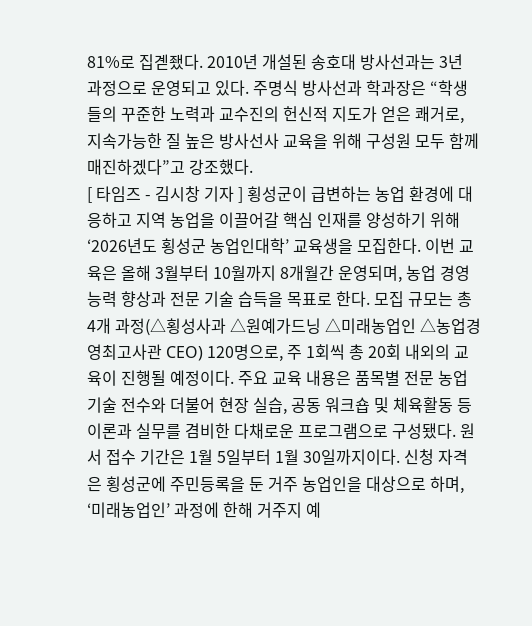81%로 집곋좼다. 2010년 개설된 송호대 방사선과는 3년 과정으로 운영되고 있다. 주명식 방사선과 학과장은 “학생들의 꾸준한 노력과 교수진의 헌신적 지도가 얻은 쾌거로, 지속가능한 질 높은 방사선사 교육을 위해 구성원 모두 함께 매진하겠다”고 강조했다.
[ 타임즈 - 김시창 기자 ] 횡성군이 급변하는 농업 환경에 대응하고 지역 농업을 이끌어갈 핵심 인재를 양성하기 위해 ‘2026년도 횡성군 농업인대학’ 교육생을 모집한다. 이번 교육은 올해 3월부터 10월까지 8개월간 운영되며, 농업 경영 능력 향상과 전문 기술 습득을 목표로 한다. 모집 규모는 총 4개 과정(△횡성사과 △원예가드닝 △미래농업인 △농업경영최고사관 CEO) 120명으로, 주 1회씩 총 20회 내외의 교육이 진행될 예정이다. 주요 교육 내용은 품목별 전문 농업기술 전수와 더불어 현장 실습, 공동 워크숍 및 체육활동 등 이론과 실무를 겸비한 다채로운 프로그램으로 구성됐다. 원서 접수 기간은 1월 5일부터 1월 30일까지이다. 신청 자격은 횡성군에 주민등록을 둔 거주 농업인을 대상으로 하며, ‘미래농업인’ 과정에 한해 거주지 예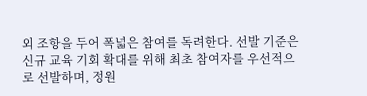외 조항을 두어 폭넓은 참여를 독려한다. 선발 기준은 신규 교육 기회 확대를 위해 최초 참여자를 우선적으로 선발하며, 정원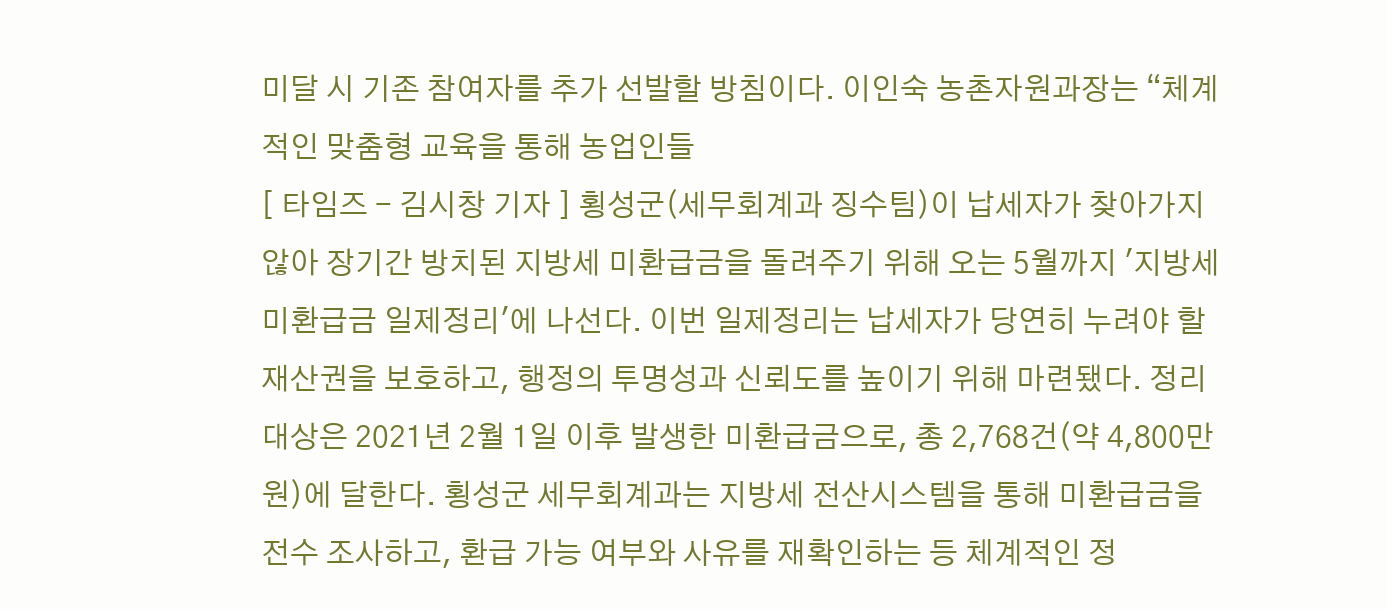미달 시 기존 참여자를 추가 선발할 방침이다. 이인숙 농촌자원과장는 “체계적인 맞춤형 교육을 통해 농업인들
[ 타임즈 - 김시창 기자 ] 횡성군(세무회계과 징수팀)이 납세자가 찾아가지 않아 장기간 방치된 지방세 미환급금을 돌려주기 위해 오는 5월까지 '지방세 미환급금 일제정리'에 나선다. 이번 일제정리는 납세자가 당연히 누려야 할 재산권을 보호하고, 행정의 투명성과 신뢰도를 높이기 위해 마련됐다. 정리 대상은 2021년 2월 1일 이후 발생한 미환급금으로, 총 2,768건(약 4,800만 원)에 달한다. 횡성군 세무회계과는 지방세 전산시스템을 통해 미환급금을 전수 조사하고, 환급 가능 여부와 사유를 재확인하는 등 체계적인 정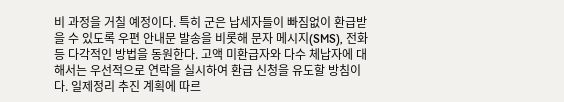비 과정을 거칠 예정이다. 특히 군은 납세자들이 빠짐없이 환급받을 수 있도록 우편 안내문 발송을 비롯해 문자 메시지(SMS), 전화 등 다각적인 방법을 동원한다. 고액 미환급자와 다수 체납자에 대해서는 우선적으로 연락을 실시하여 환급 신청을 유도할 방침이다. 일제정리 추진 계획에 따르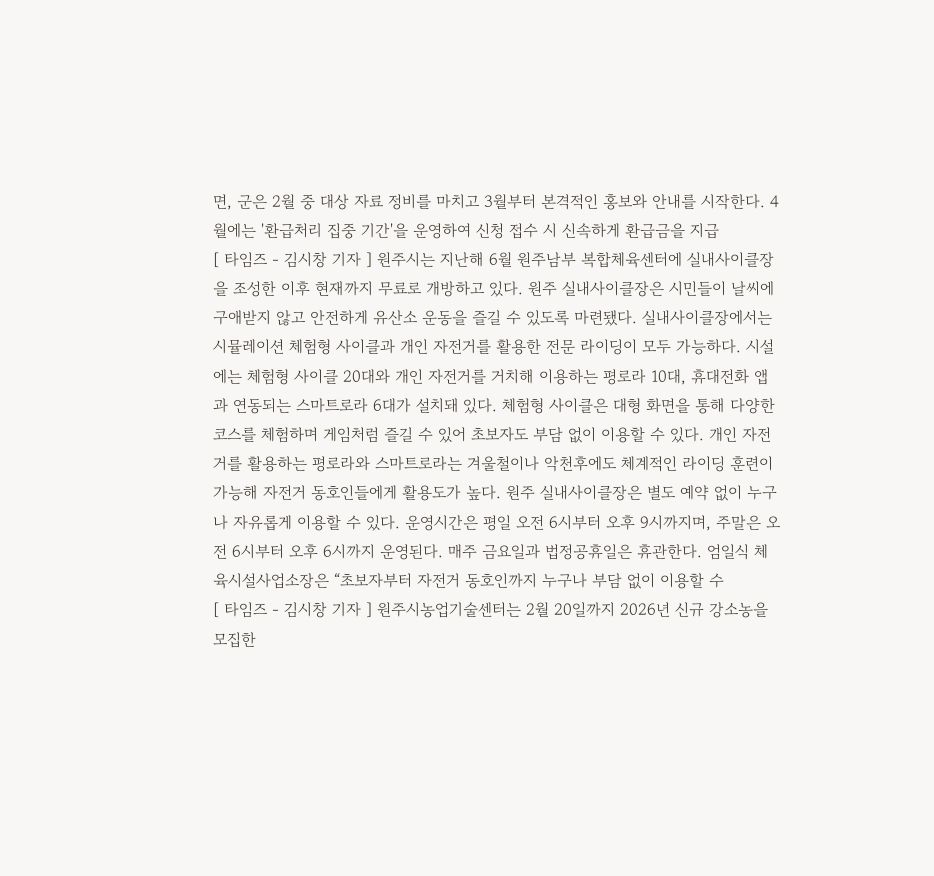면, 군은 2월 중 대상 자료 정비를 마치고 3월부터 본격적인 홍보와 안내를 시작한다. 4월에는 '환급처리 집중 기간'을 운영하여 신청 접수 시 신속하게 환급금을 지급
[ 타임즈 - 김시창 기자 ] 원주시는 지난해 6월 원주남부 복합체육센터에 실내사이클장을 조성한 이후 현재까지 무료로 개방하고 있다. 원주 실내사이클장은 시민들이 날씨에 구애받지 않고 안전하게 유산소 운동을 즐길 수 있도록 마련됐다. 실내사이클장에서는 시뮬레이션 체험형 사이클과 개인 자전거를 활용한 전문 라이딩이 모두 가능하다. 시설에는 체험형 사이클 20대와 개인 자전거를 거치해 이용하는 평로라 10대, 휴대전화 앱과 연동되는 스마트로라 6대가 설치돼 있다. 체험형 사이클은 대형 화면을 통해 다양한 코스를 체험하며 게임처럼 즐길 수 있어 초보자도 부담 없이 이용할 수 있다. 개인 자전거를 활용하는 평로라와 스마트로라는 겨울철이나 악천후에도 체계적인 라이딩 훈련이 가능해 자전거 동호인들에게 활용도가 높다. 원주 실내사이클장은 별도 예약 없이 누구나 자유롭게 이용할 수 있다. 운영시간은 평일 오전 6시부터 오후 9시까지며, 주말은 오전 6시부터 오후 6시까지 운영된다. 매주 금요일과 법정공휴일은 휴관한다. 엄일식 체육시설사업소장은 “초보자부터 자전거 동호인까지 누구나 부담 없이 이용할 수
[ 타임즈 - 김시창 기자 ] 원주시농업기술센터는 2월 20일까지 2026년 신규 강소농을 모집한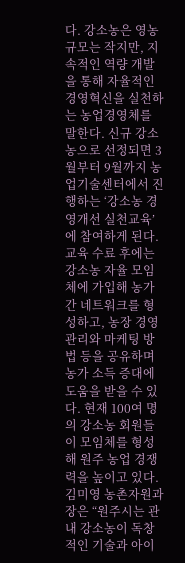다. 강소농은 영농규모는 작지만, 지속적인 역량 개발을 통해 자율적인 경영혁신을 실천하는 농업경영체를 말한다. 신규 강소농으로 선정되면 3월부터 9월까지 농업기술센터에서 진행하는 ‘강소농 경영개선 실천교육’에 참여하게 된다. 교육 수료 후에는 강소농 자율 모임체에 가입해 농가 간 네트워크를 형성하고, 농장 경영관리와 마케팅 방법 등을 공유하며 농가 소득 증대에 도움을 받을 수 있다. 현재 100여 명의 강소농 회원들이 모임체를 형성해 원주 농업 경쟁력을 높이고 있다. 김미영 농촌자원과장은 “원주시는 관내 강소농이 독창적인 기술과 아이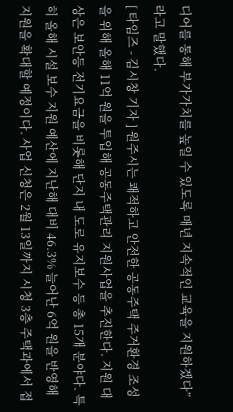디어를 통해 부가가치를 높일 수 있도록 매년 지속적인 교육을 지원하겠다”라고 말했다.
[ 타임즈 - 김시창 기자 ] 원주시는 쾌적하고 안전한 공동주택 주거환경 조성을 위해 올해 11억 원을 투입해 공동주택관리 지원사업을 추진한다. 지원 대상은 보안등 전기요금을 비롯해 단지 내 도로 유지보수 등 총 15개 분야다. 특히 올해 시설 보수 지원 예산에 지난해 대비 46.3% 늘어난 6억 원을 반영해 지원을 확대할 예정이다. 사업 신청은 2월 13일까지 시청 3층 주택과에서 접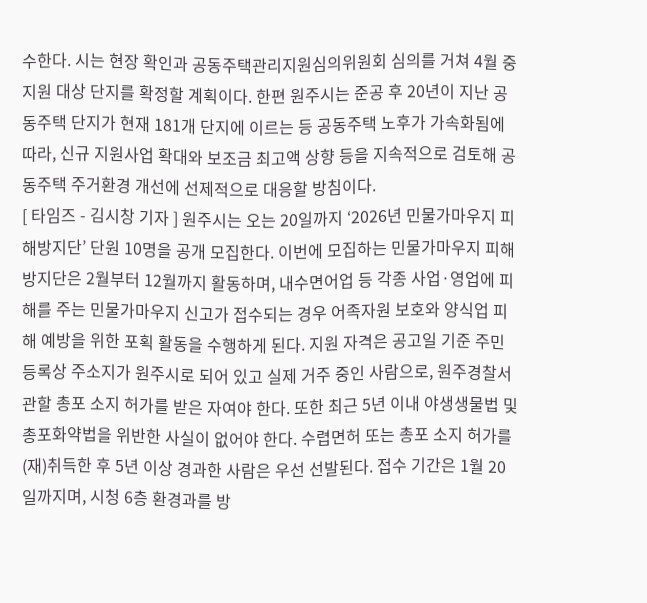수한다. 시는 현장 확인과 공동주택관리지원심의위원회 심의를 거쳐 4월 중 지원 대상 단지를 확정할 계획이다. 한편 원주시는 준공 후 20년이 지난 공동주택 단지가 현재 181개 단지에 이르는 등 공동주택 노후가 가속화됨에 따라, 신규 지원사업 확대와 보조금 최고액 상향 등을 지속적으로 검토해 공동주택 주거환경 개선에 선제적으로 대응할 방침이다.
[ 타임즈 - 김시창 기자 ] 원주시는 오는 20일까지 ‘2026년 민물가마우지 피해방지단’ 단원 10명을 공개 모집한다. 이번에 모집하는 민물가마우지 피해방지단은 2월부터 12월까지 활동하며, 내수면어업 등 각종 사업·영업에 피해를 주는 민물가마우지 신고가 접수되는 경우 어족자원 보호와 양식업 피해 예방을 위한 포획 활동을 수행하게 된다. 지원 자격은 공고일 기준 주민등록상 주소지가 원주시로 되어 있고 실제 거주 중인 사람으로, 원주경찰서 관할 총포 소지 허가를 받은 자여야 한다. 또한 최근 5년 이내 야생생물법 및 총포화약법을 위반한 사실이 없어야 한다. 수렵면허 또는 총포 소지 허가를 (재)취득한 후 5년 이상 경과한 사람은 우선 선발된다. 접수 기간은 1월 20일까지며, 시청 6층 환경과를 방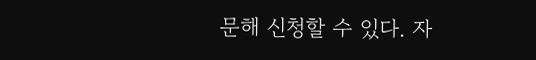문해 신청할 수 있다. 자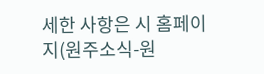세한 사항은 시 홈페이지(원주소식-원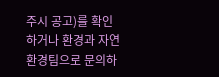주시 공고)를 확인하거나 환경과 자연환경팀으로 문의하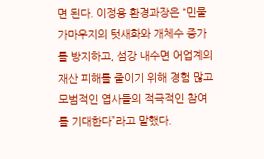면 된다. 이정용 환경과장은 “민물가마우지의 텃새화와 개체수 증가를 방지하고, 섬강 내수면 어업계의 재산 피해를 줄이기 위해 경험 많고 모범적인 엽사들의 적극적인 참여를 기대한다”라고 말했다.